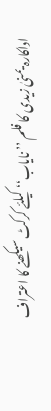اداکارہ یمنیٰ زیدی کا فلم ’’نایاب‘‘ کیلئے کرکٹ سیکھنے کا اعتراف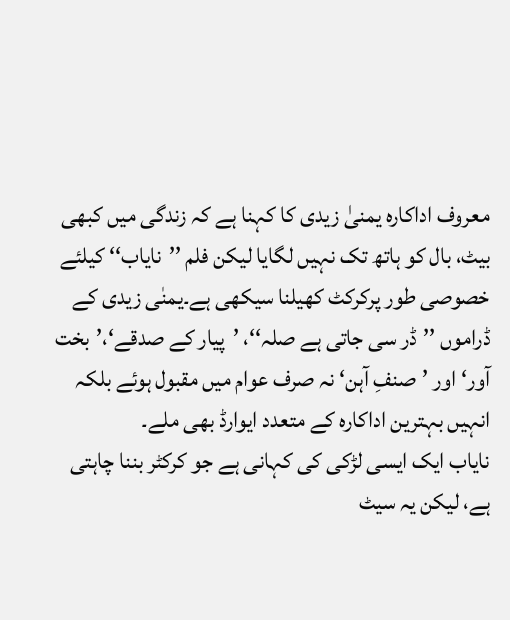معروف اداکارہ یمنیٰ زیدی کا کہنا ہے کہ زندگی میں کبھی بیٹ، بال کو ہاتھ تک نہیں لگایا لیکن فلم ’’نایاب‘‘ کیلئے خصوصی طور پرکرکٹ کھیلنا سیکھی ہے۔یمنٰی زیدی کے ڈراموں ’’ڈر سی جاتی ہے صلہ‘‘، ’پیار کے صدقے‘،’بخت آور‘ اور ’صنفِ آہن‘ نہ صرف عوام میں مقبول ہوئے بلکہ انہیں بہترین اداکارہ کے متعدد ایوارڈ بھی ملے۔
نایاب ایک ایسی لڑکی کی کہانی ہے جو کرکٹر بننا چاہتی ہے، لیکن یہ سیٹ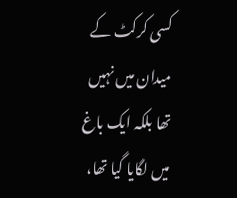کسی کرکٹ کے میدان میں نہیں تھا بلکہ ایک باغ میں لگایا گیا تھا،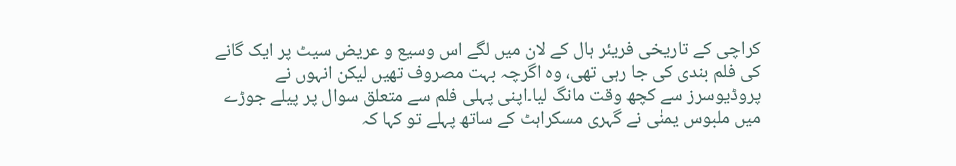کراچی کے تاریخی فریئر ہال کے لان میں لگے اس وسیع و عریض سیٹ پر ایک گانے کی فلم بندی کی جا رہی تھی، وہ اگرچہ بہت مصروف تھیں لیکن انہوں نے پروڈیوسرز سے کچھ وقت مانگ لیا۔اپنی پہلی فلم سے متعلق سوال پر پیلے جوڑے میں ملبوس یمنٰی نے گہری مسکراہٹ کے ساتھ پہلے تو کہا کہ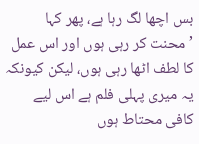بس اچھا لگ رہا ہے، پھر کہا ’محنت کر رہی ہوں اور اس عمل کا لطف اٹھا رہی ہوں، لیکن کیونکہ یہ میری پہلی فلم ہے اس لیے کافی محتاط ہوں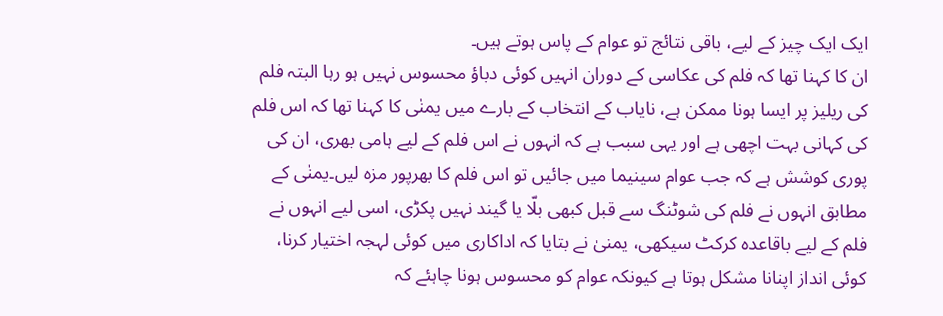ایک ایک چیز کے لیے، باقی نتائج تو عوام کے پاس ہوتے ہیں۔
ان کا کہنا تھا کہ فلم کی عکاسی کے دوران انہیں کوئی دباؤ محسوس نہیں ہو رہا البتہ فلم کی ریلیز پر ایسا ہونا ممکن ہے، نایاب کے انتخاب کے بارے میں یمنٰی کا کہنا تھا کہ اس فلم کی کہانی بہت اچھی ہے اور یہی سبب ہے کہ انہوں نے اس فلم کے لیے ہامی بھری، ان کی پوری کوشش ہے کہ جب عوام سینیما میں جائیں تو اس فلم کا بھرپور مزہ لیں۔یمنٰی کے مطابق انہوں نے فلم کی شوٹنگ سے قبل کبھی بلّا یا گیند نہیں پکڑی، اسی لیے انہوں نے فلم کے لیے باقاعدہ کرکٹ سیکھی، یمنیٰ نے بتایا کہ اداکاری میں کوئی لہجہ اختیار کرنا، کوئی انداز اپنانا مشکل ہوتا ہے کیونکہ عوام کو محسوس ہونا چاہئے کہ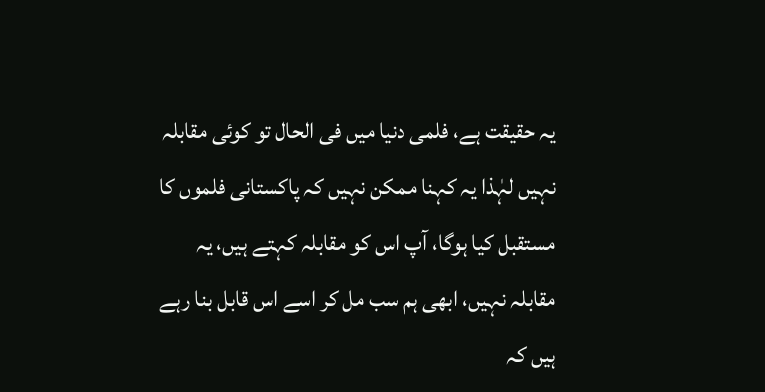یہ حقیقت ہے، فلمی دنیا میں فی الحال تو کوئی مقابلہ نہیں لہٰذا یہ کہنا ممکن نہیں کہ پاکستانی فلموں کا مستقبل کیا ہوگا، آپ اس کو مقابلہ کہتے ہیں، یہ مقابلہ نہیں، ابھی ہم سب مل کر اسے اس قابل بنا رہے ہیں کہ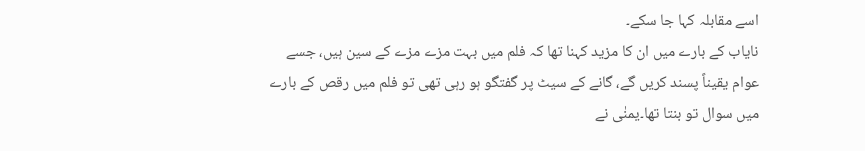اسے مقابلہ کہا جا سکے۔
نایاب کے بارے میں ان کا مزید کہنا تھا کہ فلم میں بہت مزے مزے کے سین ہیں، جسے عوام یقیناً پسند کریں گے، گانے کے سیٹ پر گفتگو ہو رہی تھی تو فلم میں رقص کے بارے میں سوال تو بنتا تھا۔یمنٰی نے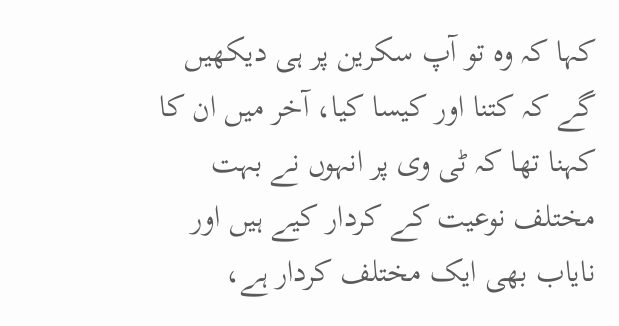کہا کہ وہ تو آپ سکرین پر ہی دیکھیں گے کہ کتنا اور کیسا کیا، آخر میں ان کا کہنا تھا کہ ٹی وی پر انہوں نے بہت مختلف نوعیت کے کردار کیے ہیں اور نایاب بھی ایک مختلف کردار ہے،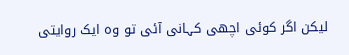لیکن اگر کوئی اچھی کہانی آئی تو وہ ایک روایتی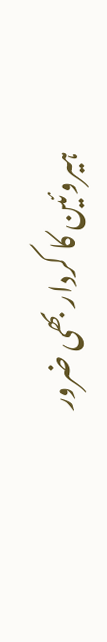ہیروئین کا کردار بھی ضرور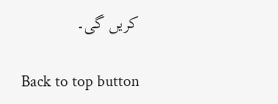کریں گی۔

Back to top button